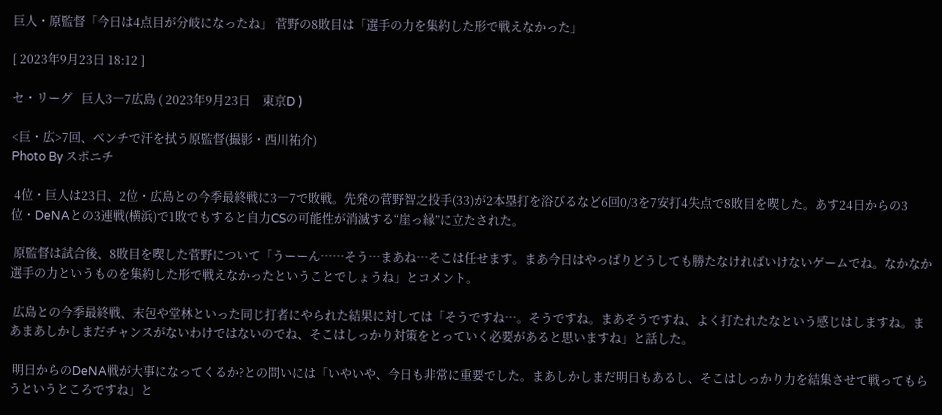巨人・原監督「今日は4点目が分岐になったね」 菅野の8敗目は「選手の力を集約した形で戦えなかった」

[ 2023年9月23日 18:12 ]

セ・リーグ   巨人3―7広島 ( 2023年9月23日    東京D )

<巨・広>7回、ベンチで汗を拭う原監督(撮影・西川祐介)
Photo By スポニチ

 4位・巨人は23日、2位・広島との今季最終戦に3―7で敗戦。先発の菅野智之投手(33)が2本塁打を浴びるなど6回0/3を7安打4失点で8敗目を喫した。あす24日からの3位・DeNAとの3連戦(横浜)で1敗でもすると自力CSの可能性が消滅する“崖っ縁”に立たされた。

 原監督は試合後、8敗目を喫した菅野について「うーーん……そう…まあね…そこは任せます。まあ今日はやっぱりどうしても勝たなければいけないゲームでね。なかなか選手の力というものを集約した形で戦えなかったということでしょうね」とコメント。

 広島との今季最終戦、末包や堂林といった同じ打者にやられた結果に対しては「そうですね…。そうですね。まあそうですね、よく打たれたなという感じはしますね。まあまあしかしまだチャンスがないわけではないのでね、そこはしっかり対策をとっていく必要があると思いますね」と話した。

 明日からのDeNA戦が大事になってくるか?との問いには「いやいや、今日も非常に重要でした。まあしかしまだ明日もあるし、そこはしっかり力を結集させて戦ってもらうというところですね」と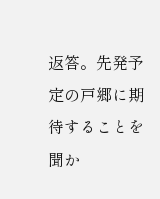返答。先発予定の戸郷に期待することを聞か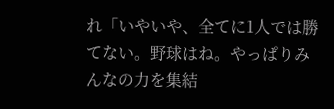れ「いやいや、全てに1人では勝てない。野球はね。やっぱりみんなの力を集結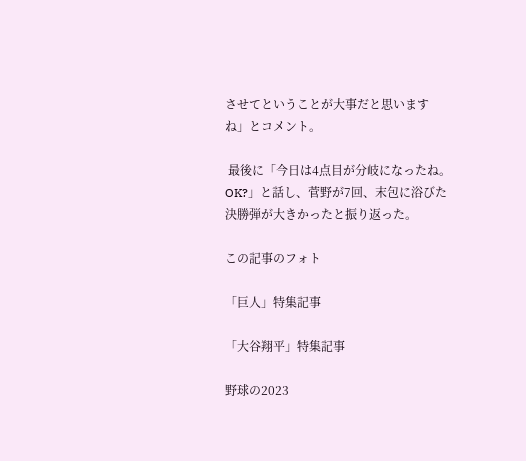させてということが大事だと思いますね」とコメント。

 最後に「今日は4点目が分岐になったね。OK?」と話し、菅野が7回、末包に浴びた決勝弾が大きかったと振り返った。

この記事のフォト

「巨人」特集記事

「大谷翔平」特集記事

野球の2023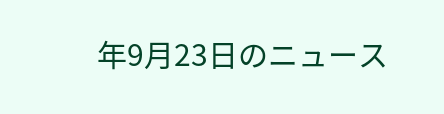年9月23日のニュース